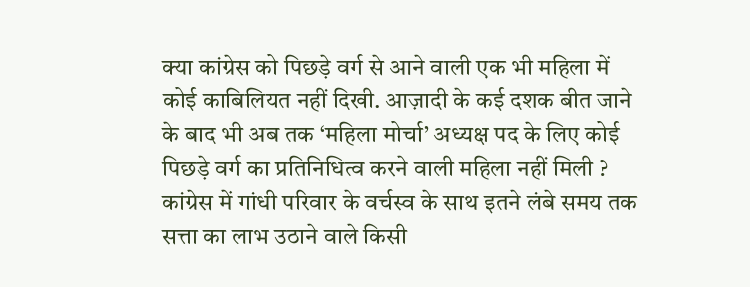क्या कांग्रेस को पिछड़े वर्ग से आने वाली एक भी महिला में कोई काबिलियत नहीं दिखी. आज़ादी के कई दशक बीत जाने के बाद भी अब तक ‘महिला मोर्चा’ अध्यक्ष पद के लिए कोई पिछड़े वर्ग का प्रतिनिधित्व करने वाली महिला नहीं मिली ?
कांग्रेस में गांधी परिवार के वर्चस्व के साथ इतने लंबे समय तक सत्ता का लाभ उठाने वाले किसी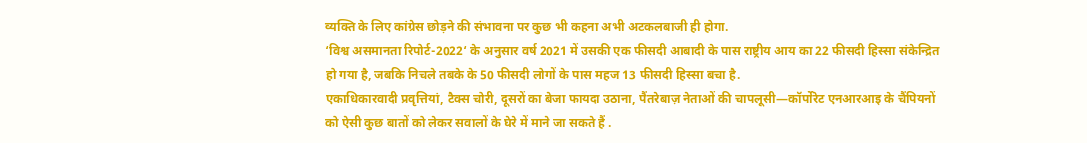व्यक्ति के लिए कांग्रेस छोड़ने की संभावना पर कुछ भी कहना अभी अटकलबाजी ही होगा.
‘विश्व असमानता रिपोर्ट-2022‘ के अनुसार वर्ष 2021 में उसकी एक फीसदी आबादी के पास राष्ट्रीय आय का 22 फीसदी हिस्सा संकेन्द्रित हो गया है, जबकि निचले तबके के 50 फीसदी लोगों के पास महज 13 फीसदी हिस्सा बचा है.
एकाधिकारवादी प्रवृत्तियां, टैक्स चोरी, दूसरों का बेजा फायदा उठाना, पैंतरेबाज़ नेताओं की चापलूसी—कॉर्पोरेट एनआरआइ के चैंपियनों को ऐसी कुछ बातों को लेकर सवालों के घेरे में माने जा सकते हैं .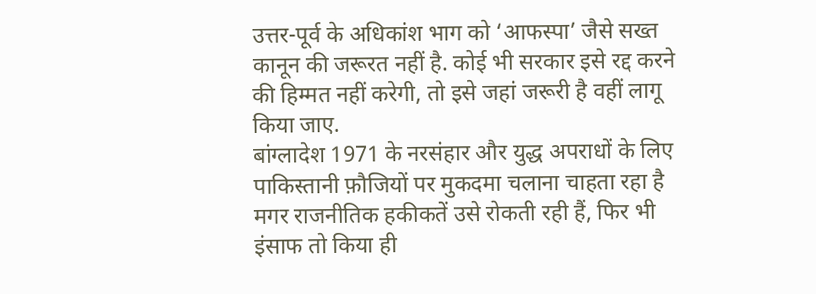उत्तर-पूर्व के अधिकांश भाग को ‘आफस्पा’ जैसे सख्त कानून की जरूरत नहीं है. कोई भी सरकार इसे रद्द करने की हिम्मत नहीं करेगी, तो इसे जहां जरूरी है वहीं लागू किया जाए.
बांग्लादेश 1971 के नरसंहार और युद्ध अपराधों के लिए पाकिस्तानी फ़ौजियों पर मुकदमा चलाना चाहता रहा है मगर राजनीतिक हकीकतें उसे रोकती रही हैं, फिर भी इंसाफ तो किया ही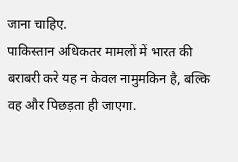जाना चाहिए.
पाकिस्तान अधिकतर मामलों में भारत की बराबरी करे यह न केवल नामुमकिन है, बल्कि वह और पिछड़ता ही जाएगा.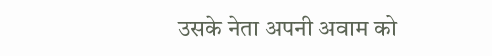उसके नेता अपनी अवाम को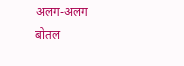अलग-अलग बोतल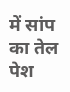में सांप का तेल पेश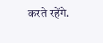करते रहेंगे.